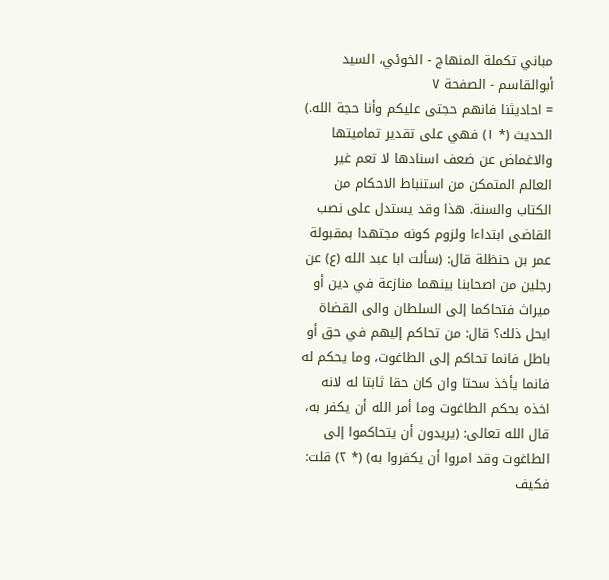مباني تكملة المنهاج - الخوئي، السيد أبوالقاسم - الصفحة ٧
= احاديثنا فانهم حجتى عليكم وأنا حجة الله.) الحديث (* ١) فهي على تقدير تماميتها والاغماض عن ضعف اسنادها لا تعم غير العالم المتمكن من استنباط الاحكام من الكتاب والسنة. هذا وقد يستدل على نصب القاضى ابتداءا ولزوم كونه مجتهدا بمقبولة عمر بن حنظلة قال: (سألت ابا عبد الله (ع) عن رجلين من اصحابنا بينهما منازعة في دين أو ميراث فتحاكما إلى السلطان والى القضاة ايحل ذلك؟ قال: من تحاكم إليهم في حق أو باطل فانما تحاكم إلى الطاغوت، وما يحكم له فانما يأخذ سحتا وان كان حقا ثابتا له لانه اخذه بحكم الطاغوت وما أمر الله أن يكفر به، قال الله تعالى: (يريدون أن يتحاكموا إلى الطاغوت وقد امروا أن يكفروا به) (* ٢) قلت: فكيف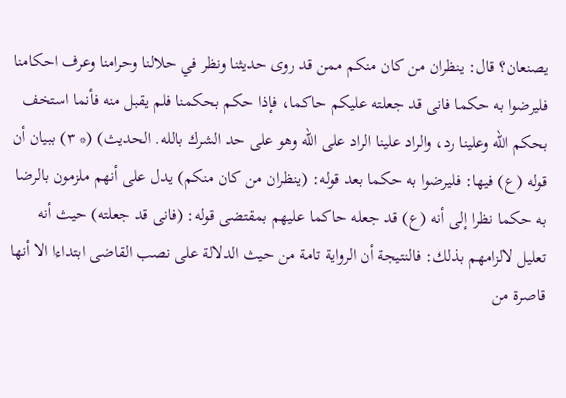يصنعان؟ قال: ينظران من كان منكم ممن قد روى حديثنا ونظر في حلالنا وحرامنا وعرف احكامنا فليرضوا به حكما فانى قد جعلته عليكم حاكما، فإذا حكم بحكمنا فلم يقبل منه فأنما استخف بحكم الله وعلينا رد، والراد علينا الراد على الله وهو على حد الشرك بالله. الحديث) (* ٣) ببيان أن قوله (ع) فيها: فليرضوا به حكما بعد قوله: (ينظران من كان منكم) يدل على أنهم ملزمون بالرضا به حكما نظرا إلى أنه (ع) قد جعله حاكما عليهم بمقتضى قوله: (فانى قد جعلته) حيث أنه تعليل لالزامهم بذلك: فالنتيجة أن الرواية تامة من حيث الدلالة على نصب القاضى ابتداءا الا أنها قاصرة من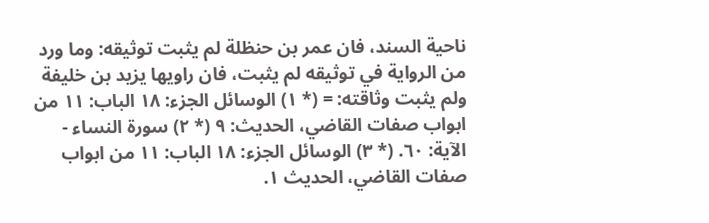ناحية السند، فان عمر بن حنظلة لم يثبت توثيقه: وما ورد من الرواية في توثيقه لم يثبت، فان راويها يزيد بن خليفة ولم يثبت وثاقته: = (* ١) الوسائل الجزء: ١٨ الباب: ١١ من ابواب صفات القاضي، الحديث: ٩ (* ٢) سورة النساء - الآية: ٦٠. (* ٣) الوسائل الجزء: ١٨ الباب: ١١ من ابواب صفات القاضي، الحديث ١.